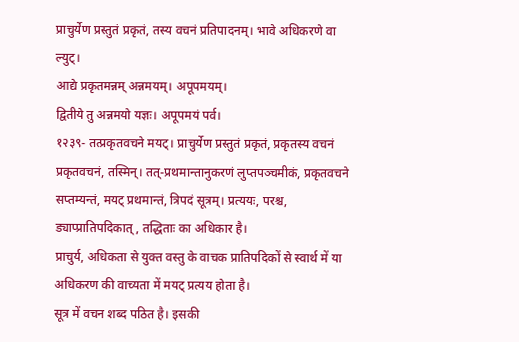प्राचुर्येण प्रस्तुतं प्रकृतं, तस्य वचनं प्रतिपादनम्। भावे अधिकरणे वा ल्युट्।
आद्ये प्रकृतमन्नम् अन्नमयम्। अपूपमयम्।
द्वितीये तु अन्नमयो यज्ञः। अपूपमयं पर्व।
१२३९- तत्प्रकृतवचने मयट्। प्राचुर्येण प्रस्तुतं प्रकृतं, प्रकृतस्य वचनं प्रकृतवचनं, तस्मिन्। तत्-प्रथमान्तानुकरणं लुप्तपञ्चमीकं, प्रकृतवचने सप्तम्यन्तं, मयट् प्रथमान्तं, त्रिपदं सूत्रम्। प्रत्ययः, परश्च, ड्याप्प्रातिपदिकात्, तद्धिताः का अधिकार है।
प्राचुर्य, अधिकता से युक्त वस्तु के वाचक प्रातिपदिकों से स्वार्थ में या अधिकरण की वाच्यता में मयट् प्रत्यय होता है।
सूत्र में वचन शब्द पठित है। इसकी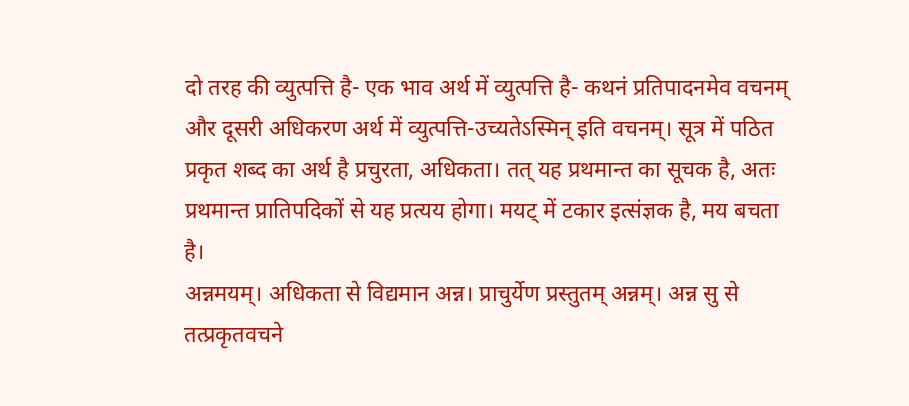दो तरह की व्युत्पत्ति है- एक भाव अर्थ में व्युत्पत्ति है- कथनं प्रतिपादनमेव वचनम् और दूसरी अधिकरण अर्थ में व्युत्पत्ति-उच्यतेऽस्मिन् इति वचनम्। सूत्र में पठित प्रकृत शब्द का अर्थ है प्रचुरता, अधिकता। तत् यह प्रथमान्त का सूचक है, अतः प्रथमान्त प्रातिपदिकों से यह प्रत्यय होगा। मयट् में टकार इत्संज्ञक है, मय बचता है।
अन्नमयम्। अधिकता से विद्यमान अन्न। प्राचुर्येण प्रस्तुतम् अन्नम्। अन्न सु से तत्प्रकृतवचने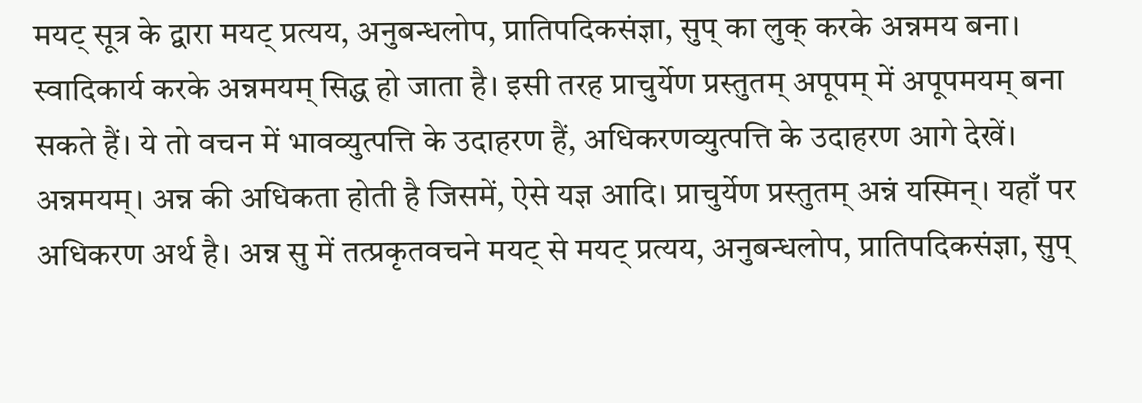मयट् सूत्र के द्वारा मयट् प्रत्यय, अनुबन्धलोप, प्रातिपदिकसंज्ञा, सुप् का लुक् करके अन्नमय बना। स्वादिकार्य करके अन्नमयम् सिद्ध हो जाता है। इसी तरह प्राचुर्येण प्रस्तुतम् अपूपम् में अपूपमयम् बना सकते हैं। ये तो वचन में भावव्युत्पत्ति के उदाहरण हैं, अधिकरणव्युत्पत्ति के उदाहरण आगे देखें।
अन्नमयम्। अन्न की अधिकता होती है जिसमें, ऐसे यज्ञ आदि। प्राचुर्येण प्रस्तुतम् अन्नं यस्मिन्। यहाँ पर अधिकरण अर्थ है। अन्न सु में तत्प्रकृतवचने मयट् से मयट् प्रत्यय, अनुबन्धलोप, प्रातिपदिकसंज्ञा, सुप्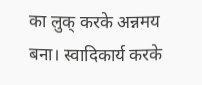का लुक् करके अन्नमय बना। स्वादिकार्य करके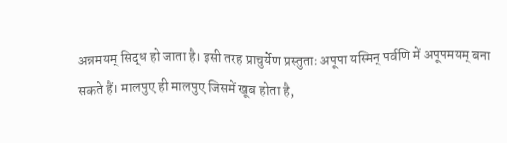अन्नमयम् सिद्ध हो जाता है। इसी तरह प्राचुर्येण प्रस्तुताः अपूपा यस्मिन् पर्वणि में अपूपमयम् बना सकते हैं। मालपुए ही मालपुए जिसमें खूब होता है,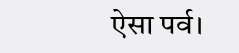ऐसा पर्व।